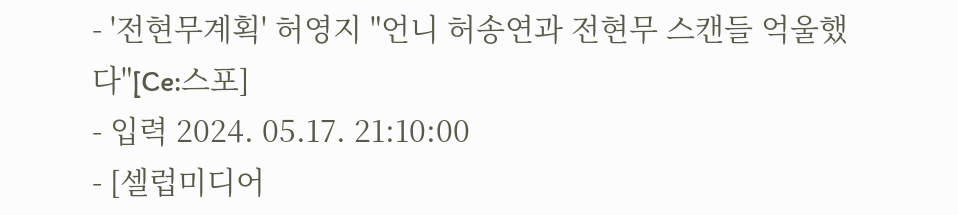- '전현무계획' 허영지 "언니 허송연과 전현무 스캔들 억울했다"[Ce:스포]
- 입력 2024. 05.17. 21:10:00
- [셀럽미디어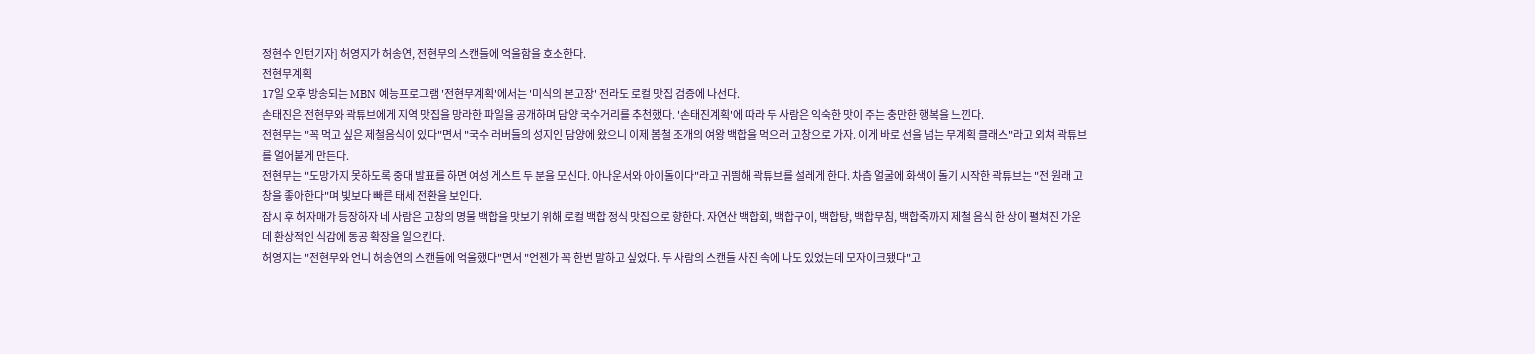정현수 인턴기자] 허영지가 허송연, 전현무의 스캔들에 억울함을 호소한다.
전현무계획
17일 오후 방송되는 MBN 예능프로그램 '전현무계획'에서는 '미식의 본고장' 전라도 로컬 맛집 검증에 나선다.
손태진은 전현무와 곽튜브에게 지역 맛집을 망라한 파일을 공개하며 담양 국수거리를 추천했다. '손태진계획'에 따라 두 사람은 익숙한 맛이 주는 충만한 행복을 느낀다.
전현무는 "꼭 먹고 싶은 제철음식이 있다"면서 "국수 러버들의 성지인 담양에 왔으니 이제 봄철 조개의 여왕 백합을 먹으러 고창으로 가자. 이게 바로 선을 넘는 무계획 클래스"라고 외쳐 곽튜브를 얼어붙게 만든다.
전현무는 "도망가지 못하도록 중대 발표를 하면 여성 게스트 두 분을 모신다. 아나운서와 아이돌이다"라고 귀띔해 곽튜브를 설레게 한다. 차츰 얼굴에 화색이 돌기 시작한 곽튜브는 "전 원래 고창을 좋아한다"며 빛보다 빠른 태세 전환을 보인다.
잠시 후 허자매가 등장하자 네 사람은 고창의 명물 백합을 맛보기 위해 로컬 백합 정식 맛집으로 향한다. 자연산 백합회, 백합구이, 백합탕, 백합무침, 백합죽까지 제철 음식 한 상이 펼쳐진 가운데 환상적인 식감에 동공 확장을 일으킨다.
허영지는 "전현무와 언니 허송연의 스캔들에 억울했다"면서 "언젠가 꼭 한번 말하고 싶었다. 두 사람의 스캔들 사진 속에 나도 있었는데 모자이크됐다"고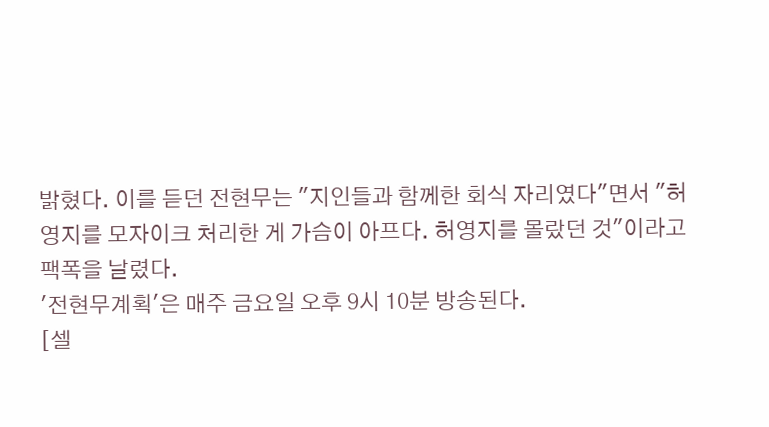밝혔다. 이를 듣던 전현무는 "지인들과 함께한 회식 자리였다"면서 "허영지를 모자이크 처리한 게 가슴이 아프다. 허영지를 몰랐던 것"이라고 팩폭을 날렸다.
'전현무계획'은 매주 금요일 오후 9시 10분 방송된다.
[셀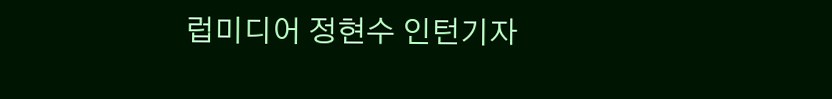럽미디어 정현수 인턴기자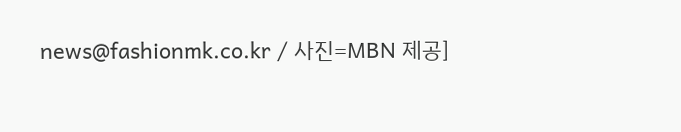news@fashionmk.co.kr / 사진=MBN 제공]